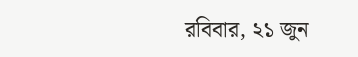রবিবার, ২১ জুন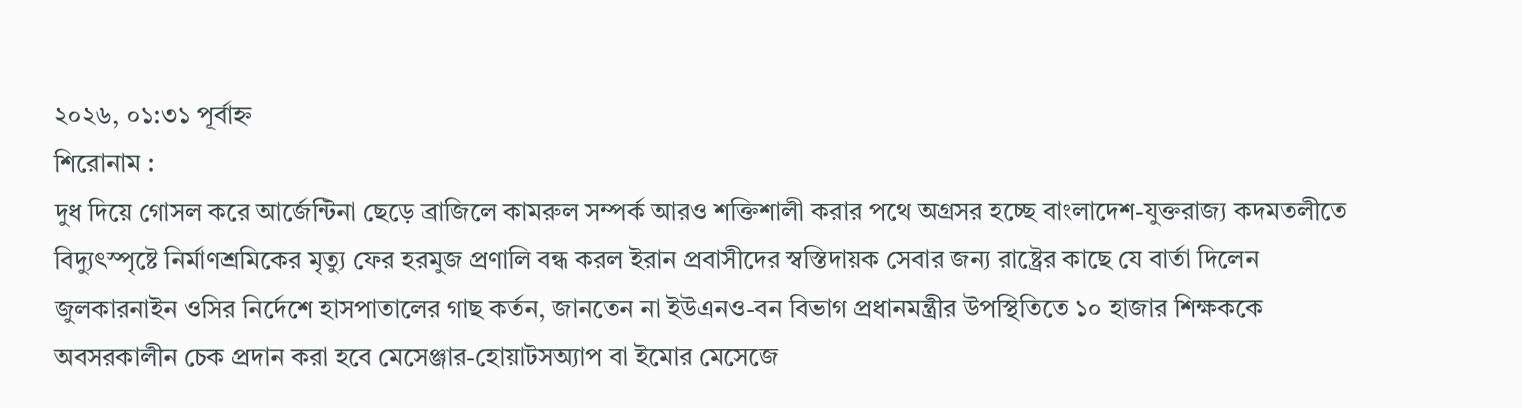২০২৬, ০১:৩১ পূর্বাহ্ন
শিরোনাম :
দুধ দিয়ে গোসল করে আর্জেন্টিনা ছেড়ে ব্রাজিলে কামরুল সম্পর্ক আরও শক্তিশালী করার পথে অগ্রসর হচ্ছে বাংলাদেশ-যুক্তরাজ্য কদমতলীতে বিদ্যুৎস্পৃষ্টে নির্মাণশ্রমিকের মৃত্যু ফের হরমুজ প্রণালি বন্ধ করল ইরান প্রবাসীদের স্বস্তিদায়ক সেবার জন্য রাষ্ট্রের কাছে যে বার্তা দিলেন জুলকারনাইন ওসির নির্দেশে হাসপাতালের গাছ কর্তন, জানতেন না ইউএনও-বন বিভাগ প্রধানমন্ত্রীর উপস্থিতিতে ১০ হাজার শিক্ষককে অবসরকালীন চেক প্রদান করা হবে মেসেঞ্জার-হোয়াটসঅ্যাপ বা ইমোর মেসেজে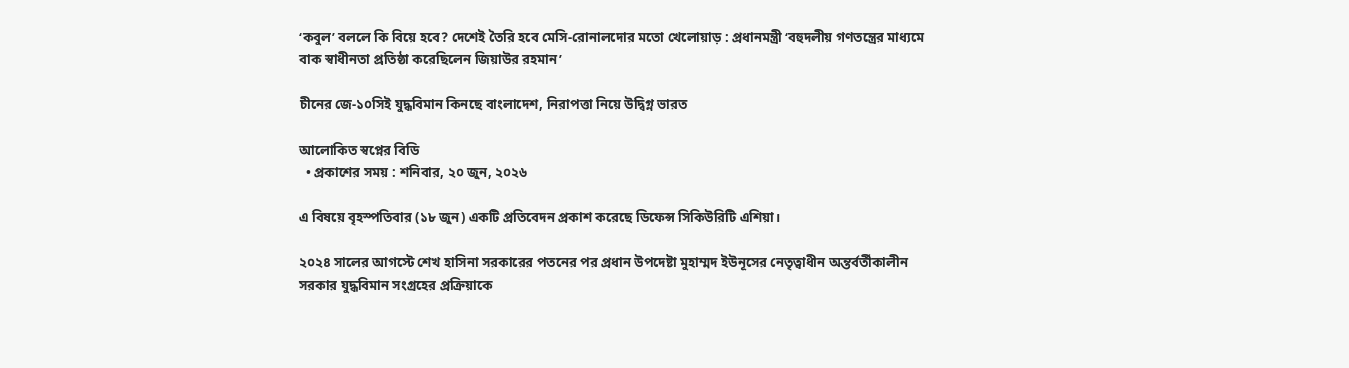‘কবুল’ বললে কি বিয়ে হবে? দেশেই তৈরি হবে মেসি-রোনালদোর মতো খেলোয়াড় : প্রধানমন্ত্রী ‘বহুদলীয় গণতন্ত্রের মাধ্যমে বাক স্বাধীনতা প্রতিষ্ঠা করেছিলেন জিয়াউর রহমান’

চীনের জে-১০সিই যুদ্ধবিমান কিনছে বাংলাদেশ, নিরাপত্তা নিয়ে উদ্বিগ্ন ভারত

আলোকিত স্বপ্নের বিডি
  • প্রকাশের সময় : শনিবার, ২০ জুন, ২০২৬

এ বিষয়ে বৃহস্পতিবার (১৮ জুন) একটি প্রতিবেদন প্রকাশ করেছে ডিফেন্স সিকিউরিটি এশিয়া।

২০২৪ সালের আগস্টে শেখ হাসিনা সরকারের পতনের পর প্রধান উপদেষ্টা মুহাম্মদ ইউনূসের নেতৃত্বাধীন অন্তর্বর্তীকালীন সরকার যুদ্ধবিমান সংগ্রহের প্রক্রিয়াকে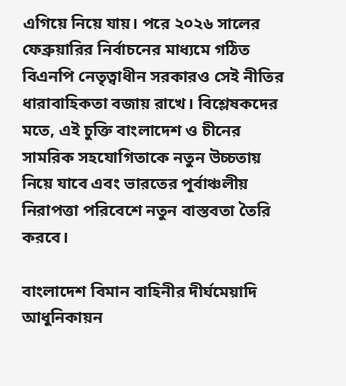এগিয়ে নিয়ে যায়। পরে ২০২৬ সালের ফেব্রুয়ারির নির্বাচনের মাধ্যমে গঠিত বিএনপি নেতৃত্বাধীন সরকারও সেই নীতির ধারাবাহিকতা বজায় রাখে। বিশ্লেষকদের মতে, এই চুক্তি বাংলাদেশ ও চীনের সামরিক সহযোগিতাকে নতুন উচ্চতায় নিয়ে যাবে এবং ভারতের পূর্বাঞ্চলীয় নিরাপত্তা পরিবেশে নতুন বাস্তবতা তৈরি করবে।

বাংলাদেশ বিমান বাহিনীর দীর্ঘমেয়াদি আধুনিকায়ন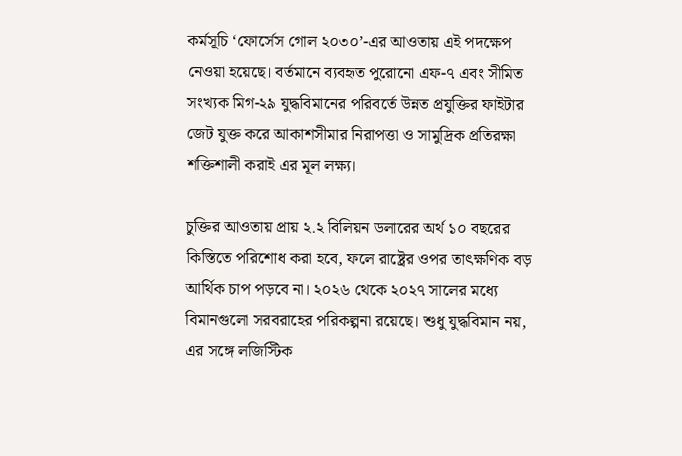কর্মসূচি ‘ফোর্সেস গোল ২০৩০’-এর আওতায় এই পদক্ষেপ নেওয়া হয়েছে। বর্তমানে ব্যবহৃত পুরোনো এফ-৭ এবং সীমিত সংখ্যক মিগ-২৯ যুদ্ধবিমানের পরিবর্তে উন্নত প্রযুক্তির ফাইটার জেট যুক্ত করে আকাশসীমার নিরাপত্তা ও সামুদ্রিক প্রতিরক্ষা শক্তিশালী করাই এর মূল লক্ষ্য।

চুক্তির আওতায় প্রায় ২.২ বিলিয়ন ডলারের অর্থ ১০ বছরের কিস্তিতে পরিশোধ করা হবে, ফলে রাষ্ট্রের ওপর তাৎক্ষণিক বড় আর্থিক চাপ পড়বে না। ২০২৬ থেকে ২০২৭ সালের মধ্যে বিমানগুলো সরবরাহের পরিকল্পনা রয়েছে। শুধু যুদ্ধবিমান নয়, এর সঙ্গে লজিস্টিক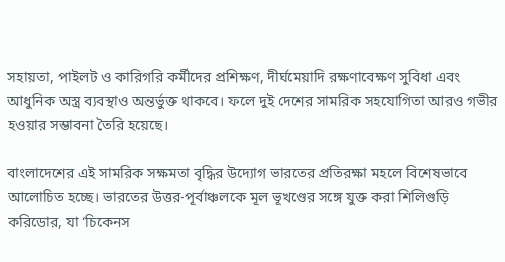সহায়তা, পাইলট ও কারিগরি কর্মীদের প্রশিক্ষণ, দীর্ঘমেয়াদি রক্ষণাবেক্ষণ সুবিধা এবং আধুনিক অস্ত্র ব্যবস্থাও অন্তর্ভুক্ত থাকবে। ফলে দুই দেশের সামরিক সহযোগিতা আরও গভীর হওয়ার সম্ভাবনা তৈরি হয়েছে।

বাংলাদেশের এই সামরিক সক্ষমতা বৃদ্ধির উদ্যোগ ভারতের প্রতিরক্ষা মহলে বিশেষভাবে আলোচিত হচ্ছে। ভারতের উত্তর-পূর্বাঞ্চলকে মূল ভূখণ্ডের সঙ্গে যুক্ত করা শিলিগুড়ি করিডোর, যা ‘চিকেনস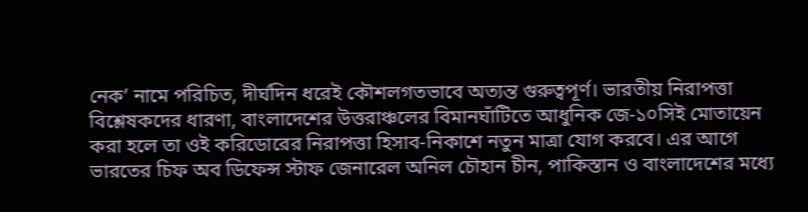নেক’ নামে পরিচিত, দীর্ঘদিন ধরেই কৌশলগতভাবে অত্যন্ত গুরুত্বপূর্ণ। ভারতীয় নিরাপত্তা বিশ্লেষকদের ধারণা, বাংলাদেশের উত্তরাঞ্চলের বিমানঘাঁটিতে আধুনিক জে-১০সিই মোতায়েন করা হলে তা ওই করিডোরের নিরাপত্তা হিসাব-নিকাশে নতুন মাত্রা যোগ করবে। এর আগে ভারতের চিফ অব ডিফেন্স স্টাফ জেনারেল অনিল চৌহান চীন, পাকিস্তান ও বাংলাদেশের মধ্যে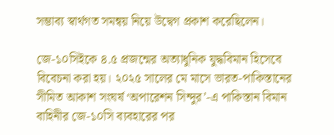সম্ভাব্য স্বার্থগত সমন্বয় নিয়ে উদ্বেগ প্রকাশ করেছিলেন।

জে-১০সিইকে ৪.৫ প্রজন্মের অত্যাধুনিক যুদ্ধবিমান হিসেবে বিবেচনা করা হয়। ২০২৫ সালের মে মাসে ভারত-পাকিস্তানের সীমিত আকাশ সংঘর্ষ ‘অপারেশন সিন্দুর’-এ পাকিস্তান বিমান বাহিনীর জে-১০সি ব্যবহারের পর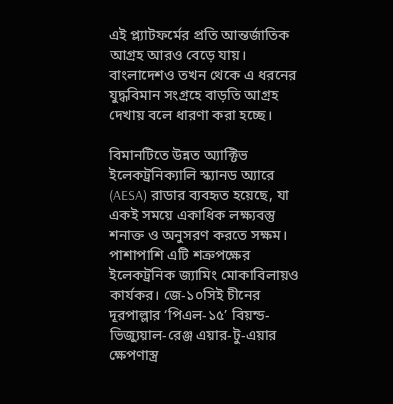এই প্ল্যাটফর্মের প্রতি আন্তর্জাতিক আগ্রহ আরও বেড়ে যায়। বাংলাদেশও তখন থেকে এ ধরনের যুদ্ধবিমান সংগ্রহে বাড়তি আগ্রহ দেখায় বলে ধারণা করা হচ্ছে।

বিমানটিতে উন্নত অ্যাক্টিভ ইলেকট্রনিক্যালি স্ক্যানড অ্যারে (AESA) রাডার ব্যবহৃত হয়েছে, যা একই সময়ে একাধিক লক্ষ্যবস্তু শনাক্ত ও অনুসরণ করতে সক্ষম। পাশাপাশি এটি শত্রুপক্ষের ইলেকট্রনিক জ্যামিং মোকাবিলায়ও কার্যকর। জে-১০সিই চীনের দূরপাল্লার ‘পিএল-১৫’ বিয়ন্ড-ভিজ্যুয়াল-রেঞ্জ এয়ার-টু-এয়ার ক্ষেপণাস্ত্র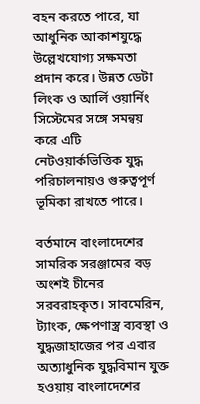বহন করতে পারে, যা আধুনিক আকাশযুদ্ধে উল্লেখযোগ্য সক্ষমতা প্রদান করে। উন্নত ডেটা লিংক ও আর্লি ওয়ার্নিং সিস্টেমের সঙ্গে সমন্বয় করে এটি নেটওয়ার্কভিত্তিক যুদ্ধ পরিচালনায়ও গুরুত্বপূর্ণ ভূমিকা রাখতে পারে।

বর্তমানে বাংলাদেশের সামরিক সরঞ্জামের বড় অংশই চীনের সরবরাহকৃত। সাবমেরিন, ট্যাংক, ক্ষেপণাস্ত্র ব্যবস্থা ও যুদ্ধজাহাজের পর এবার অত্যাধুনিক যুদ্ধবিমান যুক্ত হওয়ায় বাংলাদেশের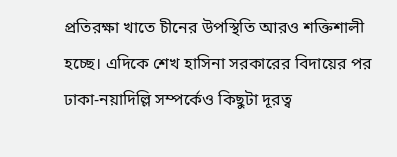প্রতিরক্ষা খাতে চীনের উপস্থিতি আরও শক্তিশালী হচ্ছে। এদিকে শেখ হাসিনা সরকারের বিদায়ের পর ঢাকা-নয়াদিল্লি সম্পর্কেও কিছুটা দূরত্ব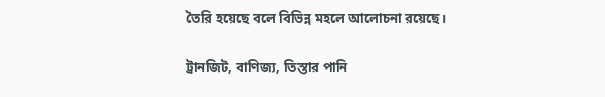তৈরি হয়েছে বলে বিভিন্ন মহলে আলোচনা রয়েছে।

ট্রানজিট, বাণিজ্য, তিস্তার পানি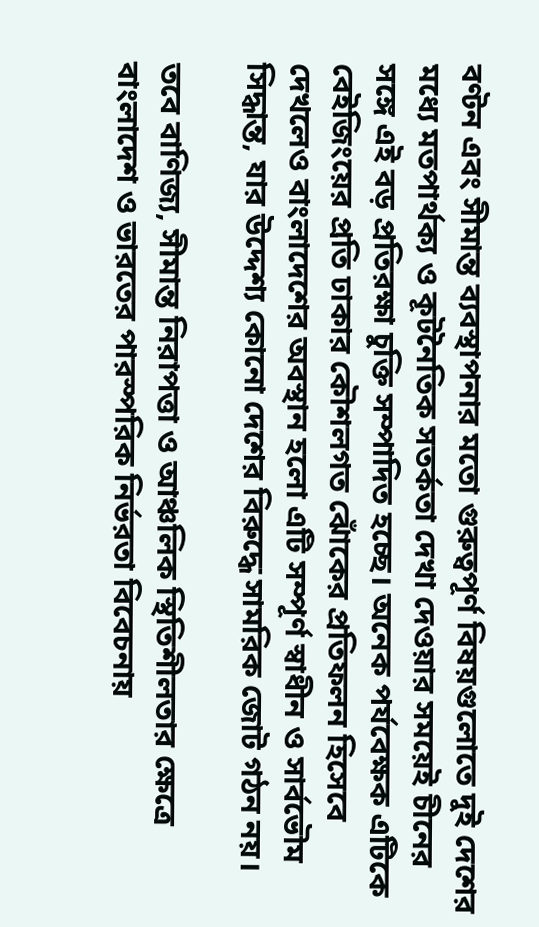বণ্টন এবং সীমান্ত ব্যবস্থাপনার মতো গুরুত্বপূর্ণ বিষয়গুলোতে দুই দেশের মধ্যে মতপার্থক্য ও কূটনৈতিক সতর্কতা দেখা দেওয়ার সময়েই চীনের সঙ্গে এই বড় প্রতিরক্ষা চুক্তি সম্পাদিত হচ্ছে। অনেক পর্যবেক্ষক এটিকে বেইজিংয়ের প্রতি ঢাকার কৌশলগত ঝোঁকের প্রতিফলন হিসেবে দেখলেও বাংলাদেশের অবস্থান হলো এটি সম্পূর্ণ স্বাধীন ও সার্বভৌম সিদ্ধান্ত, যার উদ্দেশ্য কোনো দেশের বিরুদ্ধে সামরিক জোট গঠন নয়।

তবে বাণিজ্য, সীমান্ত নিরাপত্তা ও আঞ্চলিক স্থিতিশীলতার ক্ষেত্রে বাংলাদেশ ও ভারতের পারস্পরিক নির্ভরতা বিবেচনায়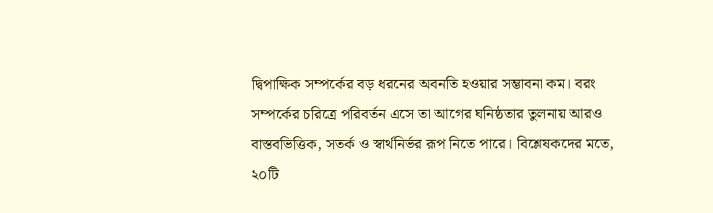দ্বিপাক্ষিক সম্পর্কের বড় ধরনের অবনতি হওয়ার সম্ভাবনা কম। বরং সম্পর্কের চরিত্রে পরিবর্তন এসে তা আগের ঘনিষ্ঠতার তুলনায় আরও বাস্তবভিত্তিক, সতর্ক ও স্বার্থনির্ভর রূপ নিতে পারে। বিশ্লেষকদের মতে, ২০টি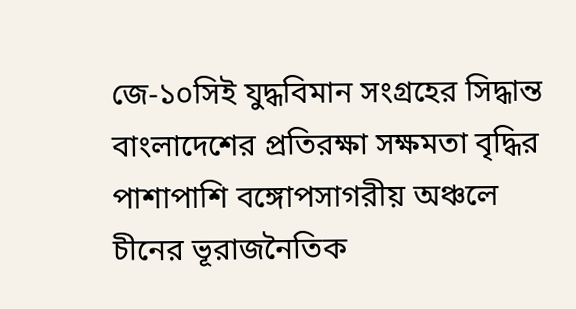জে-১০সিই যুদ্ধবিমান সংগ্রহের সিদ্ধান্ত বাংলাদেশের প্রতিরক্ষা সক্ষমতা বৃদ্ধির পাশাপাশি বঙ্গোপসাগরীয় অঞ্চলে চীনের ভূরাজনৈতিক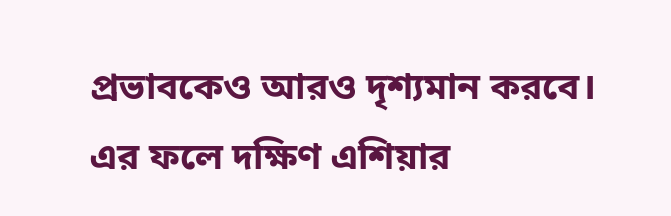প্রভাবকেও আরও দৃশ্যমান করবে। এর ফলে দক্ষিণ এশিয়ার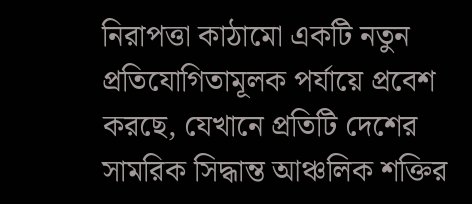নিরাপত্তা কাঠামো একটি নতুন প্রতিযোগিতামূলক পর্যায়ে প্রবেশ করছে, যেখানে প্রতিটি দেশের সামরিক সিদ্ধান্ত আঞ্চলিক শক্তির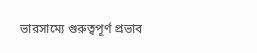ভারসাম্যে গুরুত্বপূর্ণ প্রভাব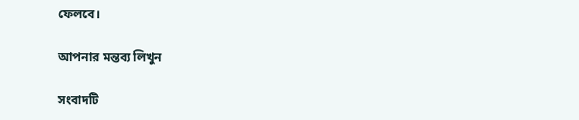ফেলবে।

আপনার মন্তব্য লিখুন

সংবাদটি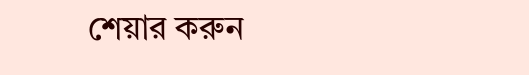শেয়ার করুন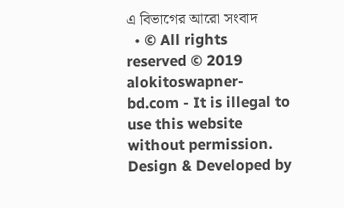এ বিভাগের আরো সংবাদ
  • © All rights reserved © 2019 alokitoswapner-bd.com - It is illegal to use this website without permission.
Design & Developed by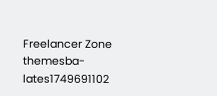Freelancer Zone
themesba-lates1749691102